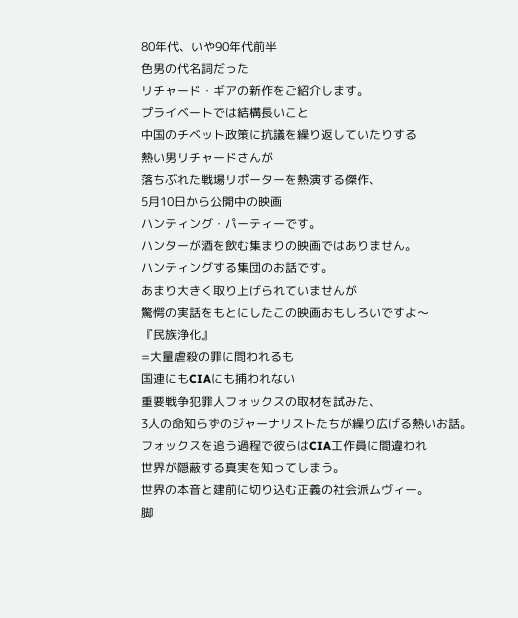80年代、いや90年代前半
色男の代名詞だった
リチャード・ギアの新作をご紹介します。
プライベートでは結構長いこと
中国のチベット政策に抗議を繰り返していたりする
熱い男リチャードさんが
落ちぶれた戦場リポーターを熱演する傑作、
5月10日から公開中の映画
ハンティング・パーティーです。
ハンターが酒を飲む集まりの映画ではありません。
ハンティングする集団のお話です。
あまり大きく取り上げられていませんが
驚愕の実話をもとにしたこの映画おもしろいですよ〜
『民族浄化』
=大量虐殺の罪に問われるも
国連にもCIAにも捕われない
重要戦争犯罪人フォックスの取材を試みた、
3人の命知らずのジャーナリストたちが繰り広げる熱いお話。
フォックスを追う過程で彼らはCIA工作員に間違われ
世界が隠蔽する真実を知ってしまう。
世界の本音と建前に切り込む正義の社会派ムヴィー。
脚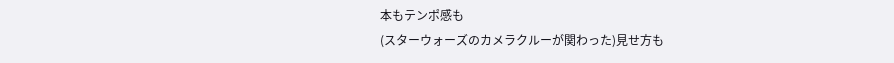本もテンポ感も
(スターウォーズのカメラクルーが関わった)見せ方も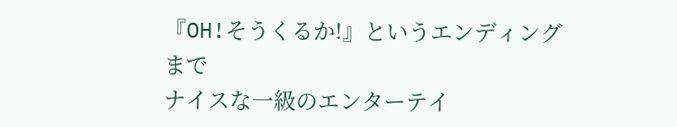『OH!そうくるか!』というエンディングまで
ナイスな一級のエンターテイ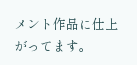メント作品に仕上がってます。